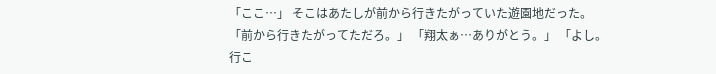「ここ…」 そこはあたしが前から行きたがっていた遊園地だった。 「前から行きたがってただろ。」 「翔太ぁ…ありがとう。」 「よし。行こ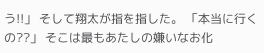う!!」 そして翔太が指を指した。 「本当に行くの??」 そこは最もあたしの嫌いなお化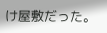け屋敷だった。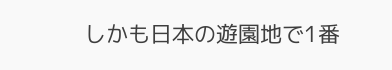しかも日本の遊園地で1番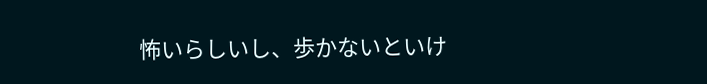怖いらしいし、歩かないといけ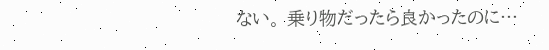ない。 乗り物だったら良かったのに…